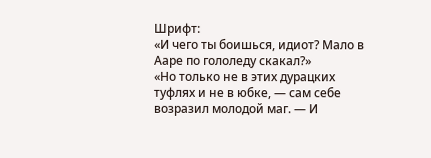Шрифт:
«И чего ты боишься, идиот? Мало в Ааре по гололеду скакал?»
«Но только не в этих дурацких туфлях и не в юбке, — сам себе возразил молодой маг. — И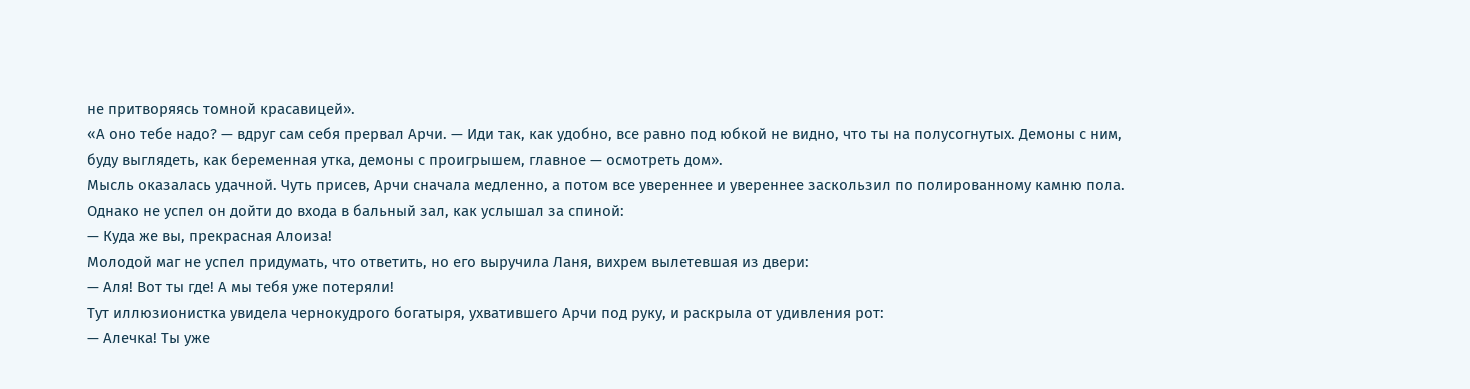не притворяясь томной красавицей».
«А оно тебе надо? — вдруг сам себя прервал Арчи. — Иди так, как удобно, все равно под юбкой не видно, что ты на полусогнутых. Демоны с ним, буду выглядеть, как беременная утка, демоны с проигрышем, главное — осмотреть дом».
Мысль оказалась удачной. Чуть присев, Арчи сначала медленно, а потом все увереннее и увереннее заскользил по полированному камню пола. Однако не успел он дойти до входа в бальный зал, как услышал за спиной:
— Куда же вы, прекрасная Алоиза!
Молодой маг не успел придумать, что ответить, но его выручила Ланя, вихрем вылетевшая из двери:
— Аля! Вот ты где! А мы тебя уже потеряли!
Тут иллюзионистка увидела чернокудрого богатыря, ухватившего Арчи под руку, и раскрыла от удивления рот:
— Алечка! Ты уже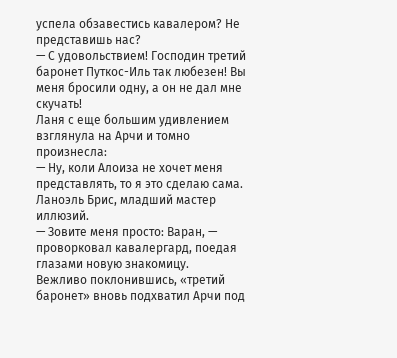успела обзавестись кавалером? Не представишь нас?
— С удовольствием! Господин третий баронет Путкос-Иль так любезен! Вы меня бросили одну, а он не дал мне скучать!
Ланя с еще большим удивлением взглянула на Арчи и томно произнесла:
— Ну, коли Алоиза не хочет меня представлять, то я это сделаю сама. Ланоэль Брис, младший мастер иллюзий.
— Зовите меня просто: Варан, — проворковал кавалергард, поедая глазами новую знакомицу.
Вежливо поклонившись, «третий баронет» вновь подхватил Арчи под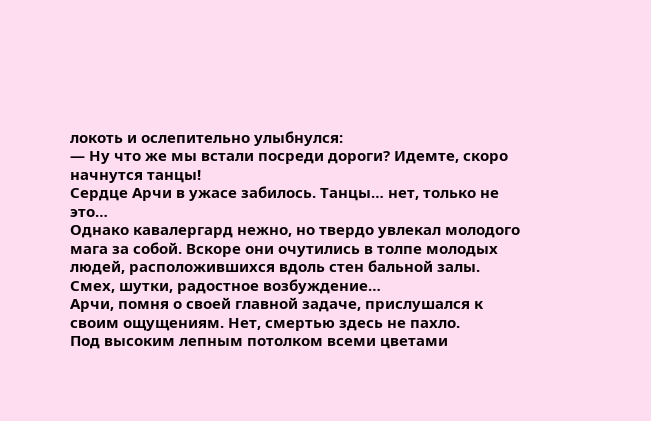локоть и ослепительно улыбнулся:
— Ну что же мы встали посреди дороги? Идемте, скоро начнутся танцы!
Сердце Арчи в ужасе забилось. Танцы… нет, только не это…
Однако кавалергард нежно, но твердо увлекал молодого мага за собой. Вскоре они очутились в толпе молодых людей, расположившихся вдоль стен бальной залы. Смех, шутки, радостное возбуждение…
Арчи, помня о своей главной задаче, прислушался к своим ощущениям. Нет, смертью здесь не пахло.
Под высоким лепным потолком всеми цветами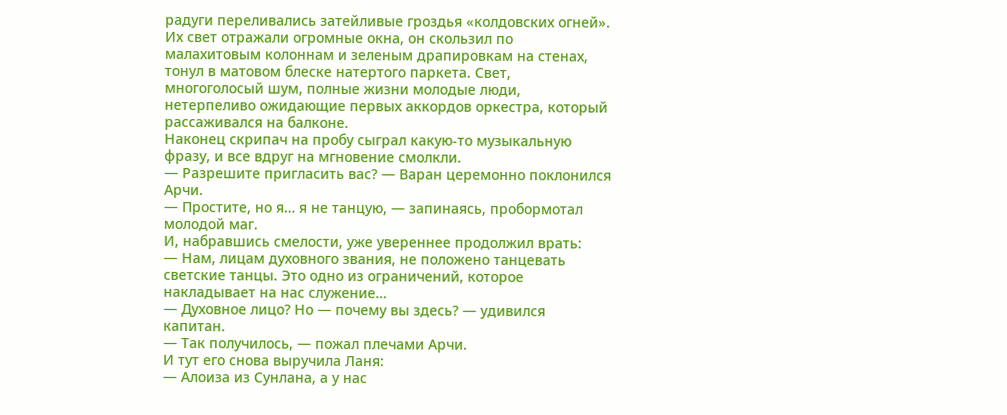радуги переливались затейливые гроздья «колдовских огней». Их свет отражали огромные окна, он скользил по малахитовым колоннам и зеленым драпировкам на стенах, тонул в матовом блеске натертого паркета. Свет, многоголосый шум, полные жизни молодые люди, нетерпеливо ожидающие первых аккордов оркестра, который рассаживался на балконе.
Наконец скрипач на пробу сыграл какую-то музыкальную фразу, и все вдруг на мгновение смолкли.
— Разрешите пригласить вас? — Варан церемонно поклонился Арчи.
— Простите, но я… я не танцую, — запинаясь, пробормотал молодой маг.
И, набравшись смелости, уже увереннее продолжил врать:
— Нам, лицам духовного звания, не положено танцевать светские танцы. Это одно из ограничений, которое накладывает на нас служение…
— Духовное лицо? Но — почему вы здесь? — удивился капитан.
— Так получилось, — пожал плечами Арчи.
И тут его снова выручила Ланя:
— Алоиза из Сунлана, а у нас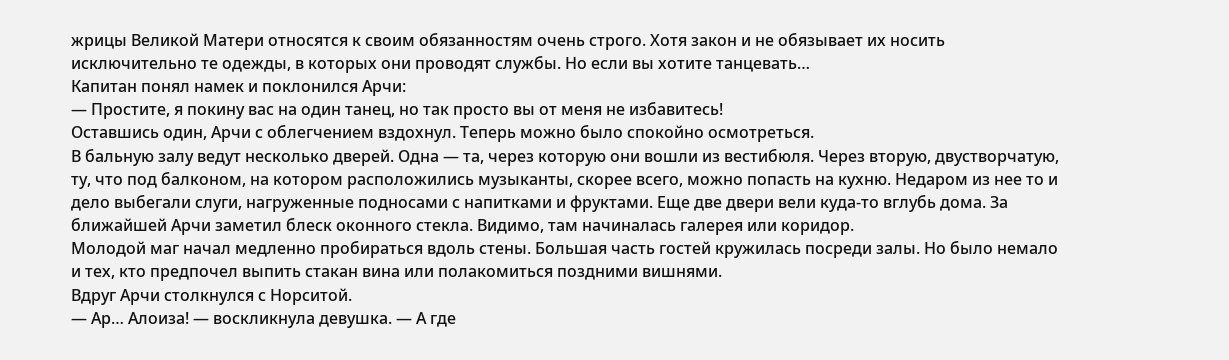жрицы Великой Матери относятся к своим обязанностям очень строго. Хотя закон и не обязывает их носить исключительно те одежды, в которых они проводят службы. Но если вы хотите танцевать…
Капитан понял намек и поклонился Арчи:
— Простите, я покину вас на один танец, но так просто вы от меня не избавитесь!
Оставшись один, Арчи с облегчением вздохнул. Теперь можно было спокойно осмотреться.
В бальную залу ведут несколько дверей. Одна — та, через которую они вошли из вестибюля. Через вторую, двустворчатую, ту, что под балконом, на котором расположились музыканты, скорее всего, можно попасть на кухню. Недаром из нее то и дело выбегали слуги, нагруженные подносами с напитками и фруктами. Еще две двери вели куда-то вглубь дома. За ближайшей Арчи заметил блеск оконного стекла. Видимо, там начиналась галерея или коридор.
Молодой маг начал медленно пробираться вдоль стены. Большая часть гостей кружилась посреди залы. Но было немало и тех, кто предпочел выпить стакан вина или полакомиться поздними вишнями.
Вдруг Арчи столкнулся с Норситой.
— Ар… Алоиза! — воскликнула девушка. — А где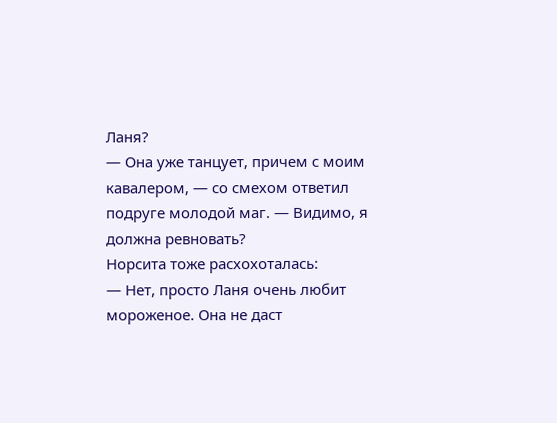Ланя?
— Она уже танцует, причем с моим кавалером, — со смехом ответил подруге молодой маг. — Видимо, я должна ревновать?
Норсита тоже расхохоталась:
— Нет, просто Ланя очень любит мороженое. Она не даст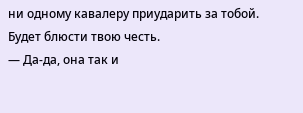ни одному кавалеру приударить за тобой. Будет блюсти твою честь.
— Да-да, она так и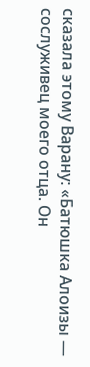сказала этому Варану: «Батюшка Алоизы — сослуживец моего отца. Он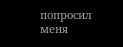попросил меня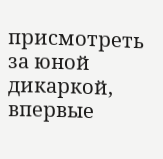присмотреть за юной дикаркой, впервые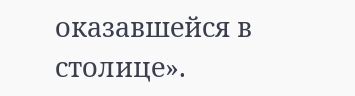оказавшейся в столице».